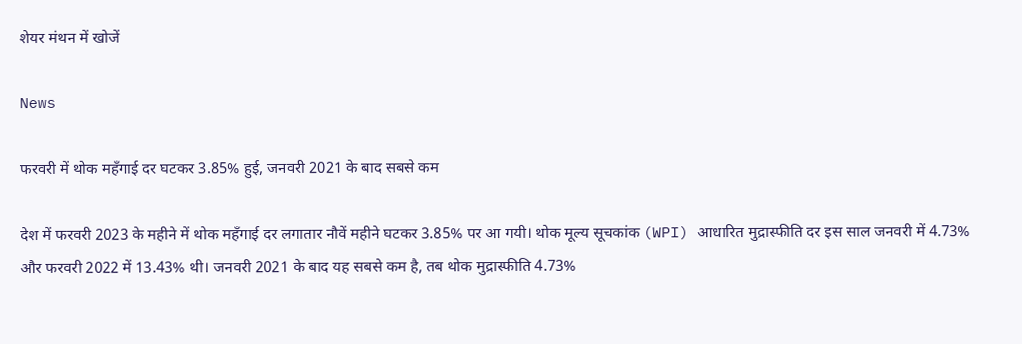शेयर मंथन में खोजें

News

फरवरी में थोक महँगाई दर घटकर 3.85% हुई, जनवरी 2021 के बाद सबसे कम

देश में फरवरी 2023 के महीने में थोक महँगाई दर लगातार नौवें महीने घटकर 3.85% पर आ गयी। थोक मूल्य सूचकांक (WPI) आधारित मुद्रास्फीति दर इस साल जनवरी में 4.73% और फरवरी 2022 में 13.43% थी। जनवरी 2021 के बाद यह सबसे कम है, तब थोक मुद्रास्फीति 4.73%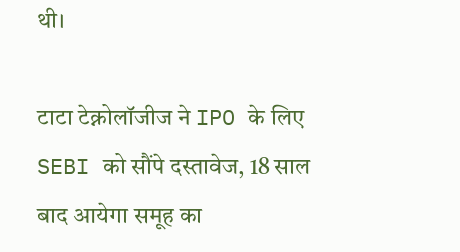थी।

टाटा टेक्नोलॉजीज ने IPO के लिए SEBI को सौंपे दस्तावेज, 18 साल बाद आयेगा समूह का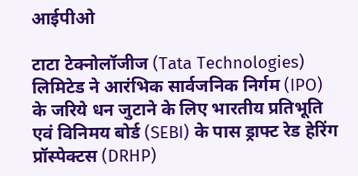आईपीओ

टाटा टेक्नोलॉजीज (Tata Technologies) लिमिटेड ने आरंभिक सार्वजनिक निर्गम (IPO) के जरिये धन जुटाने के लिए भारतीय प्रतिभूति एवं विनिमय बोर्ड (SEBI) के पास ड्राफ्ट रेड हेरिंग प्रॉस्पेक्टस (DRHP)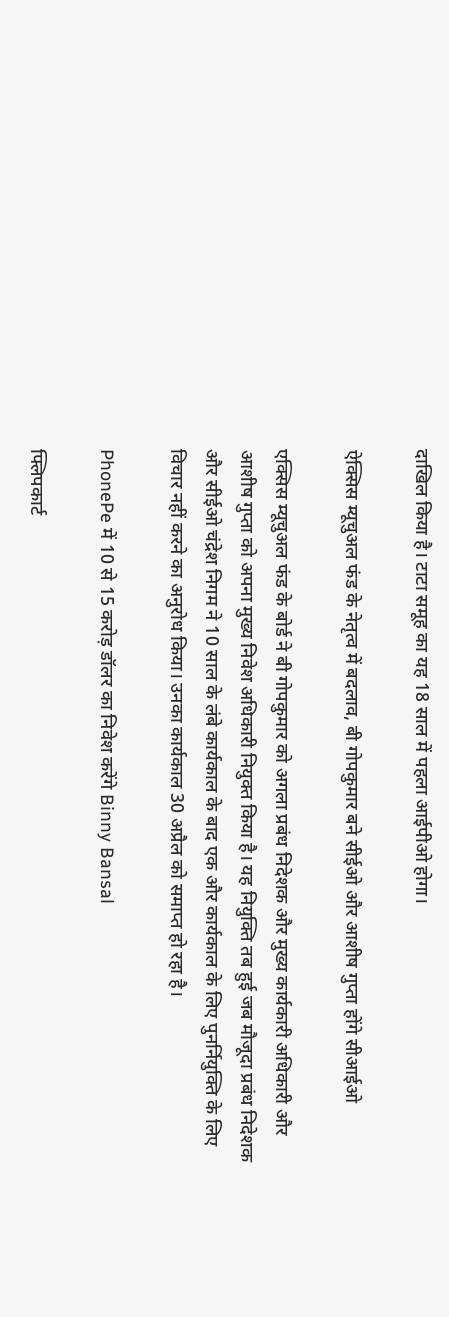दाखिल किया है। टाटा समूह का यह 18 साल में पहला आईपीओ होगा।

ऐक्सिस म्यूचुअल फंड के नेतृत्व में बदलाव, बी गोपकुमार बने सीईओ और आशीष गुप्ता होंगे सीआईओ

एक्सिस म्यूचुअल फंड के बोर्ड ने बी गोपकुमार को अगला प्रबंध निदेशक और मुख्य कार्यकारी अधिकारी और आशीष गुप्ता को अपना मुख्य निवेश अधिकारी नियुक्त किया है। यह नियुक्ति तब हुई जब मौजूदा प्रबंध निदेशक और सीईओ चंद्रेश निगम ने 10 साल के लंबे कार्यकाल के बाद एक और कार्यकाल के लिए पुनर्नियुक्ति के लिए विचार नहीं करने का अनुरोध किया। उनका कार्यकाल 30 अप्रैल को समाप्त हो रहा है।

PhonePe में 10 से 15 करोड़ डॉलर का निवेश करेंगे Binny Bansal

फ्लिपकार्ट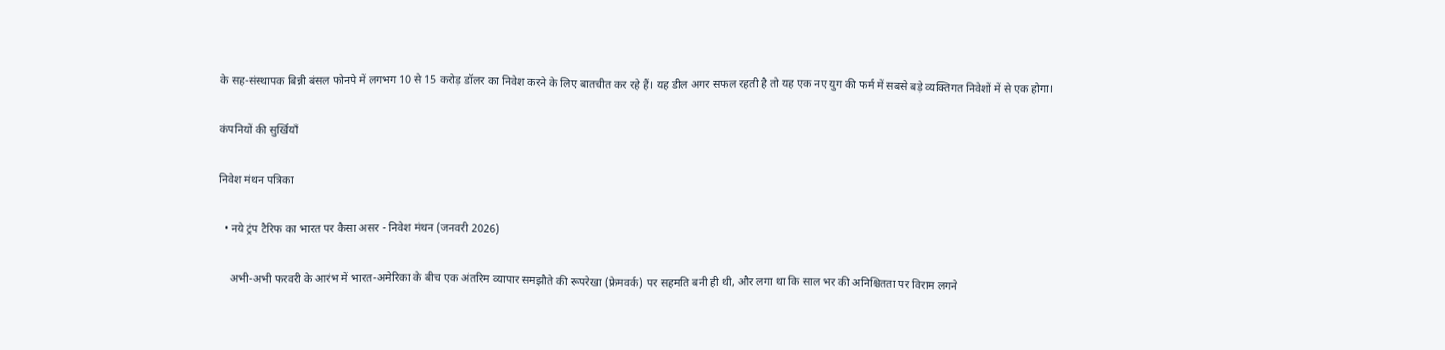के सह-संस्थापक बिन्नी बंसल फोनपे में लगभग 10 से 15 करोड़ डॉलर का निवेश करने के लिए बातचीत कर रहे हैं। यह डील अगर सफल रहती है तो यह एक नए युग की फर्म में सबसे बड़े व्यक्तिगत निवेशों में से एक होगा।

कंपनियों की सुर्खियाँ

निवेश मंथन पत्रिका

  • नये ट्रंप टैरिफ का भारत पर कैसा असर - निवेश मंथन (जनवरी 2026)

    अभी-अभी फरवरी के आरंभ में भारत-अमेरिका के बीच एक अंतरिम व्यापार समझौते की रूपरेखा (फ्रेमवर्क) पर सहमति बनी ही थी, और लगा था कि साल भर की अनिश्चितता पर विराम लगने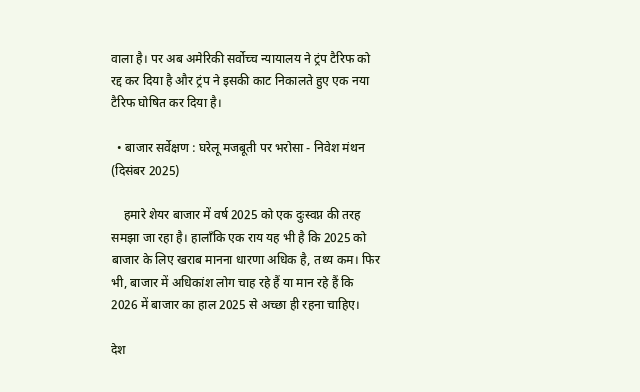वाला है। पर अब अमेरिकी सर्वोच्च न्यायालय ने ट्रंप टैरिफ को रद्द कर दिया है और ट्रंप ने इसकी काट निकालते हुए एक नया टैरिफ घोषित कर दिया है।

  • बाजार सर्वेक्षण : घरेलू मजबूती पर भरोसा - निवेश मंथन (दिसंबर 2025)

    हमारे शेयर बाजार में वर्ष 2025 को एक दुःस्वप्न की तरह समझा जा रहा है। हालाँकि एक राय यह भी है कि 2025 को बाजार के लिए खराब मानना धारणा अधिक है, तथ्य कम। फिर भी, बाजार में अधिकांश लोग चाह रहे हैं या मान रहे हैं कि 2026 में बाजार का हाल 2025 से अच्छा ही रहना चाहिए।

देश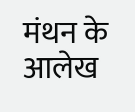मंथन के आलेख